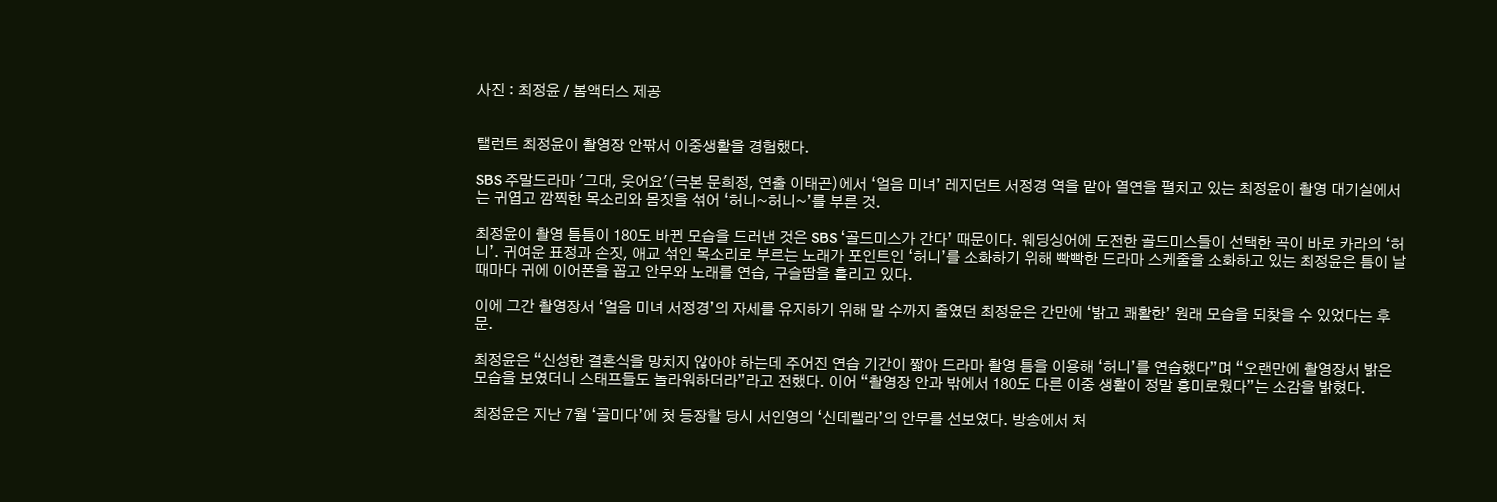사진 : 최정윤 / 봄액터스 제공


탤런트 최정윤이 촬영장 안팎서 이중생활을 경험했다.

SBS 주말드라마 '그대, 웃어요'(극본 문희정, 연출 이태곤)에서 ‘얼음 미녀’ 레지던트 서정경 역을 맡아 열연을 펼치고 있는 최정윤이 촬영 대기실에서는 귀엽고 깜찍한 목소리와 몸짓을 섞어 ‘허니~허니~’를 부른 것.

최정윤이 촬영 틈틈이 180도 바뀐 모습을 드러낸 것은 SBS ‘골드미스가 간다’ 때문이다. 웨딩싱어에 도전한 골드미스들이 선택한 곡이 바로 카라의 ‘허니’. 귀여운 표정과 손짓, 애교 섞인 목소리로 부르는 노래가 포인트인 ‘허니’를 소화하기 위해 빡빡한 드라마 스케줄을 소화하고 있는 최정윤은 틈이 날 때마다 귀에 이어폰을 꼽고 안무와 노래를 연습, 구슬땀을 흘리고 있다.

이에 그간 촬영장서 ‘얼음 미녀 서정경’의 자세를 유지하기 위해 말 수까지 줄였던 최정윤은 간만에 ‘밝고 쾌활한’ 원래 모습을 되찾을 수 있었다는 후문.

최정윤은 “신성한 결혼식을 망치지 않아야 하는데 주어진 연습 기간이 짧아 드라마 촬영 틈을 이용해 ‘허니’를 연습했다”며 “오랜만에 촬영장서 밝은 모습을 보였더니 스태프들도 놀라워하더라”라고 전했다. 이어 “촬영장 안과 밖에서 180도 다른 이중 생활이 정말 흥미로웠다”는 소감을 밝혔다.

최정윤은 지난 7월 ‘골미다’에 첫 등장할 당시 서인영의 ‘신데렐라’의 안무를 선보였다. 방송에서 처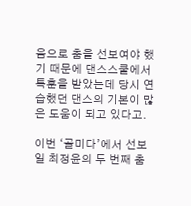음으로 춤을 선보여야 했기 때문에 댄스스쿨에서 특훈을 받았는데 당시 연습했던 댄스의 기본이 많은 도움이 되고 있다고.

이번 ‘골미다’에서 선보일 최정윤의 두 번째 춤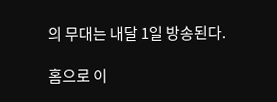의 무대는 내달 1일 방송된다.

홈으로 이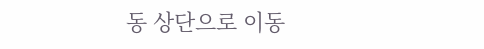동 상단으로 이동